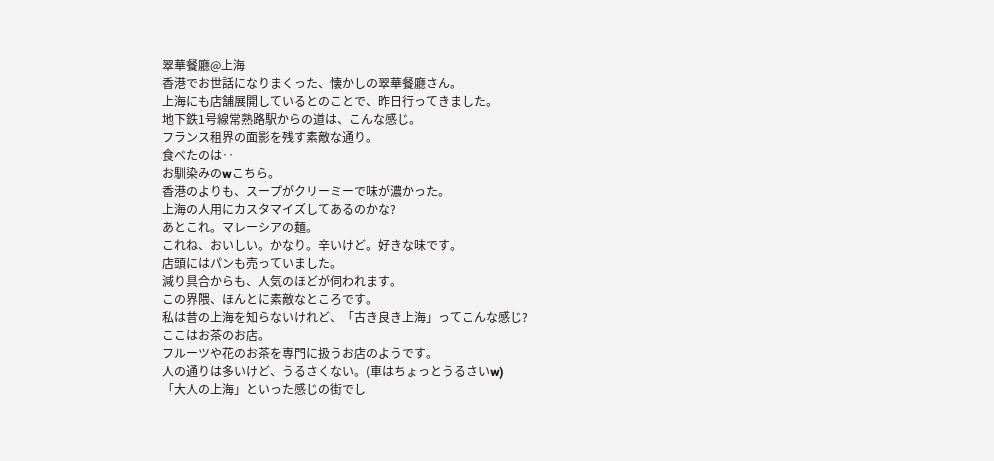翠華餐廳@上海
香港でお世話になりまくった、懐かしの翠華餐廳さん。
上海にも店舗展開しているとのことで、昨日行ってきました。
地下鉄1号線常熟路駅からの道は、こんな感じ。
フランス租界の面影を残す素敵な通り。
食べたのは‥
お馴染みのwこちら。
香港のよりも、スープがクリーミーで味が濃かった。
上海の人用にカスタマイズしてあるのかな?
あとこれ。マレーシアの麺。
これね、おいしい。かなり。辛いけど。好きな味です。
店頭にはパンも売っていました。
減り具合からも、人気のほどが伺われます。
この界隈、ほんとに素敵なところです。
私は昔の上海を知らないけれど、「古き良き上海」ってこんな感じ?
ここはお茶のお店。
フルーツや花のお茶を専門に扱うお店のようです。
人の通りは多いけど、うるさくない。(車はちょっとうるさいw)
「大人の上海」といった感じの街でし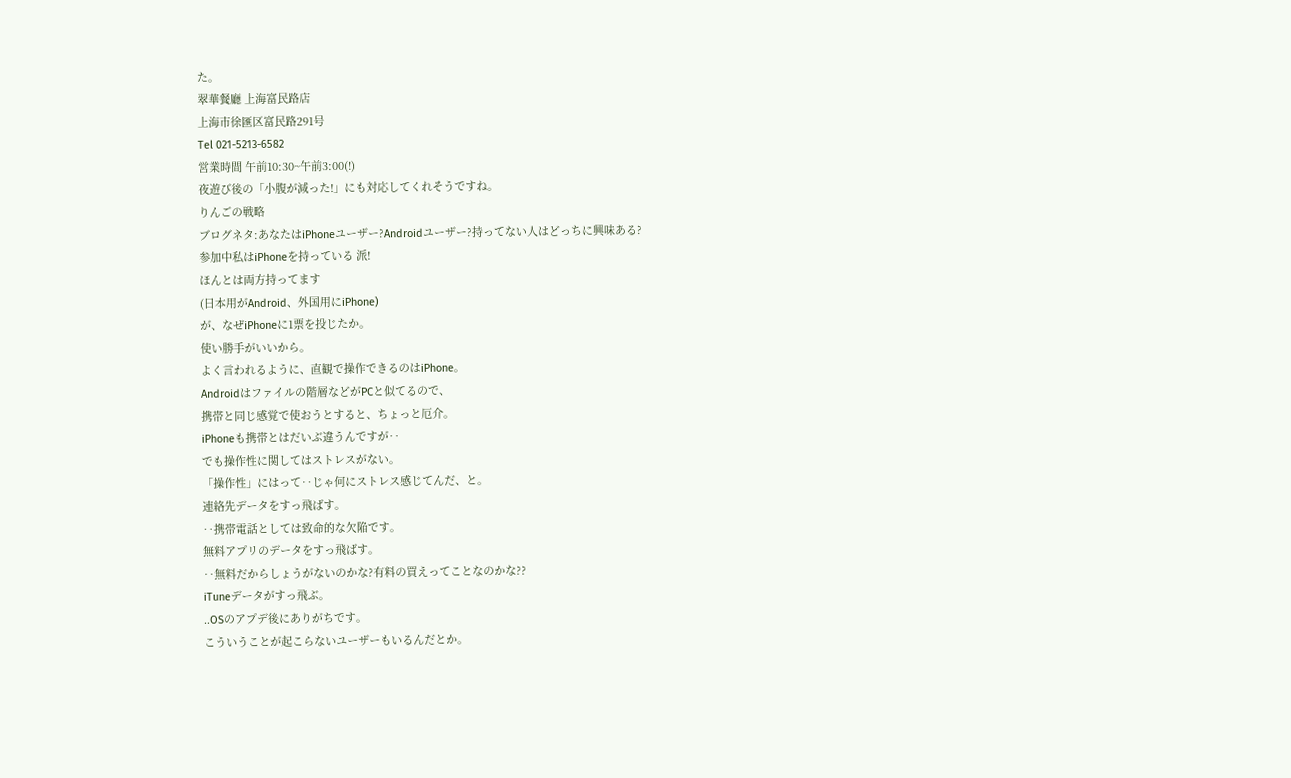た。
翠華餐廳 上海富民路店
上海市徐匯区富民路291号
Tel 021-5213-6582
営業時間 午前10:30~午前3:00(!)
夜遊び後の「小腹が減った!」にも対応してくれそうですね。
りんごの戦略
ブログネタ:あなたはiPhoneユーザー?Androidユーザー?持ってない人はどっちに興味ある?
参加中私はiPhoneを持っている 派!
ほんとは両方持ってます
(日本用がAndroid、外国用にiPhone)
が、なぜiPhoneに1票を投じたか。
使い勝手がいいから。
よく言われるように、直観で操作できるのはiPhone。
Androidはファイルの階層などがPCと似てるので、
携帯と同じ感覚で使おうとすると、ちょっと厄介。
iPhoneも携帯とはだいぶ違うんですが‥
でも操作性に関してはストレスがない。
「操作性」にはって‥じゃ何にストレス感じてんだ、と。
連絡先データをすっ飛ばす。
‥携帯電話としては致命的な欠陥です。
無料アプリのデータをすっ飛ばす。
‥無料だからしょうがないのかな?有料の買えってことなのかな??
iTuneデータがすっ飛ぶ。
‥OSのアプデ後にありがちです。
こういうことが起こらないユーザーもいるんだとか。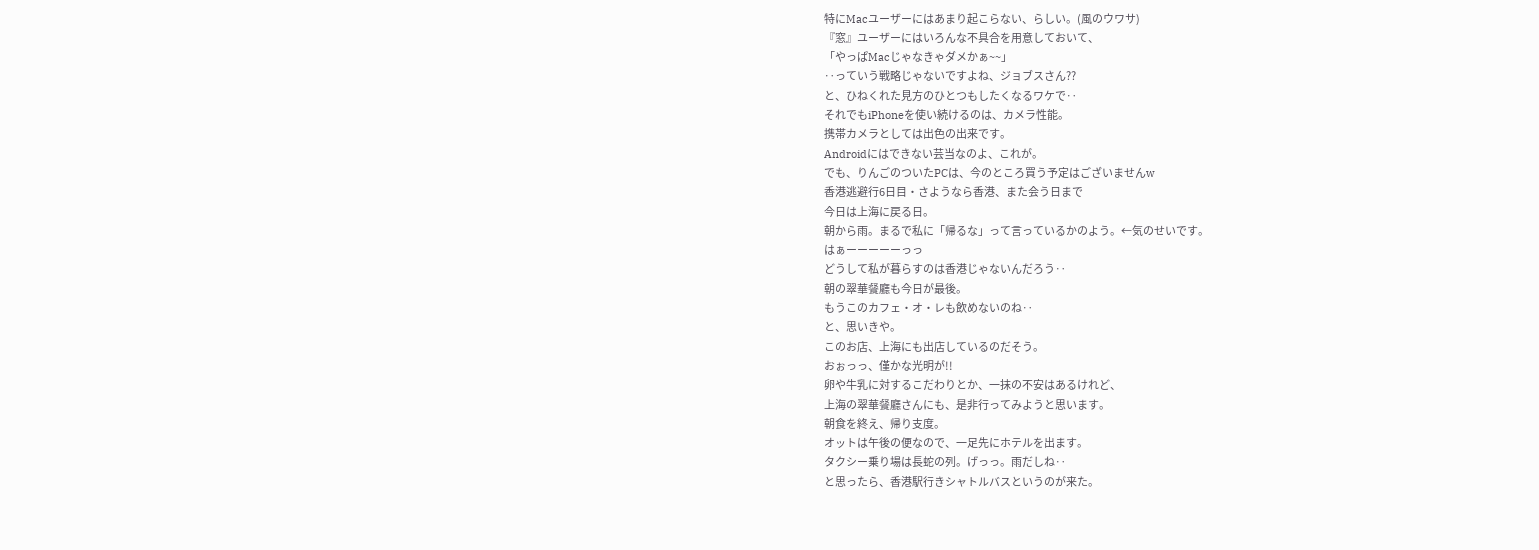特にMacユーザーにはあまり起こらない、らしい。(風のウワサ)
『窓』ユーザーにはいろんな不具合を用意しておいて、
「やっぱMacじゃなきゃダメかぁ~~」
‥っていう戦略じゃないですよね、ジョブスさん??
と、ひねくれた見方のひとつもしたくなるワケで‥
それでもiPhoneを使い続けるのは、カメラ性能。
携帯カメラとしては出色の出来です。
Androidにはできない芸当なのよ、これが。
でも、りんごのついたPCは、今のところ買う予定はございませんw
香港逃避行6日目・さようなら香港、また会う日まで
今日は上海に戻る日。
朝から雨。まるで私に「帰るな」って言っているかのよう。←気のせいです。
はぁーーーーーっっ
どうして私が暮らすのは香港じゃないんだろう‥
朝の翠華餐廳も今日が最後。
もうこのカフェ・オ・レも飲めないのね‥
と、思いきや。
このお店、上海にも出店しているのだそう。
おぉっっ、僅かな光明が!!
卵や牛乳に対するこだわりとか、一抹の不安はあるけれど、
上海の翠華餐廳さんにも、是非行ってみようと思います。
朝食を終え、帰り支度。
オットは午後の便なので、一足先にホテルを出ます。
タクシー乗り場は長蛇の列。げっっ。雨だしね‥
と思ったら、香港駅行きシャトルバスというのが来た。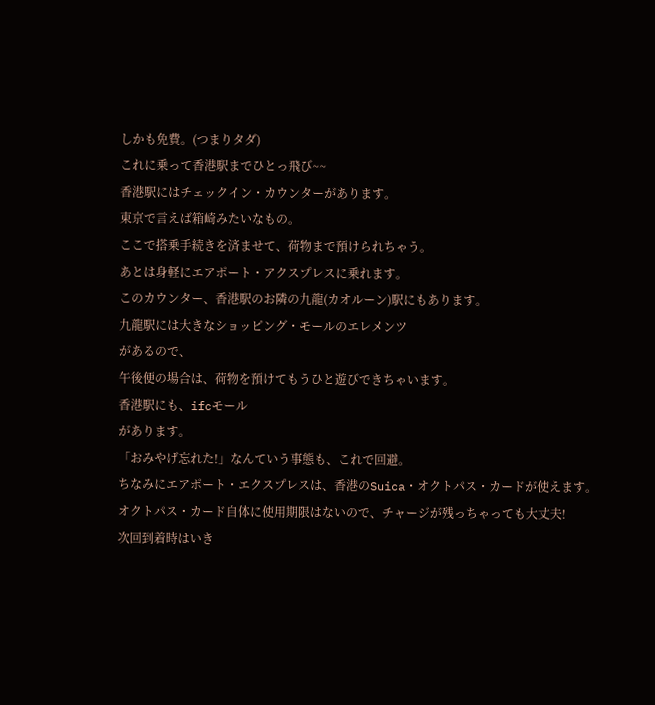しかも免費。(つまりタダ)
これに乗って香港駅までひとっ飛び~~
香港駅にはチェックイン・カウンターがあります。
東京で言えば箱崎みたいなもの。
ここで搭乗手続きを済ませて、荷物まで預けられちゃう。
あとは身軽にエアポート・アクスプレスに乗れます。
このカウンター、香港駅のお隣の九龍(カオルーン)駅にもあります。
九龍駅には大きなショッピング・モールのエレメンツ
があるので、
午後便の場合は、荷物を預けてもうひと遊びできちゃいます。
香港駅にも、ifcモール
があります。
「おみやげ忘れた!」なんていう事態も、これで回避。
ちなみにエアポート・エクスプレスは、香港のSuica・オクトパス・カードが使えます。
オクトパス・カード自体に使用期限はないので、チャージが残っちゃっても大丈夫!
次回到着時はいき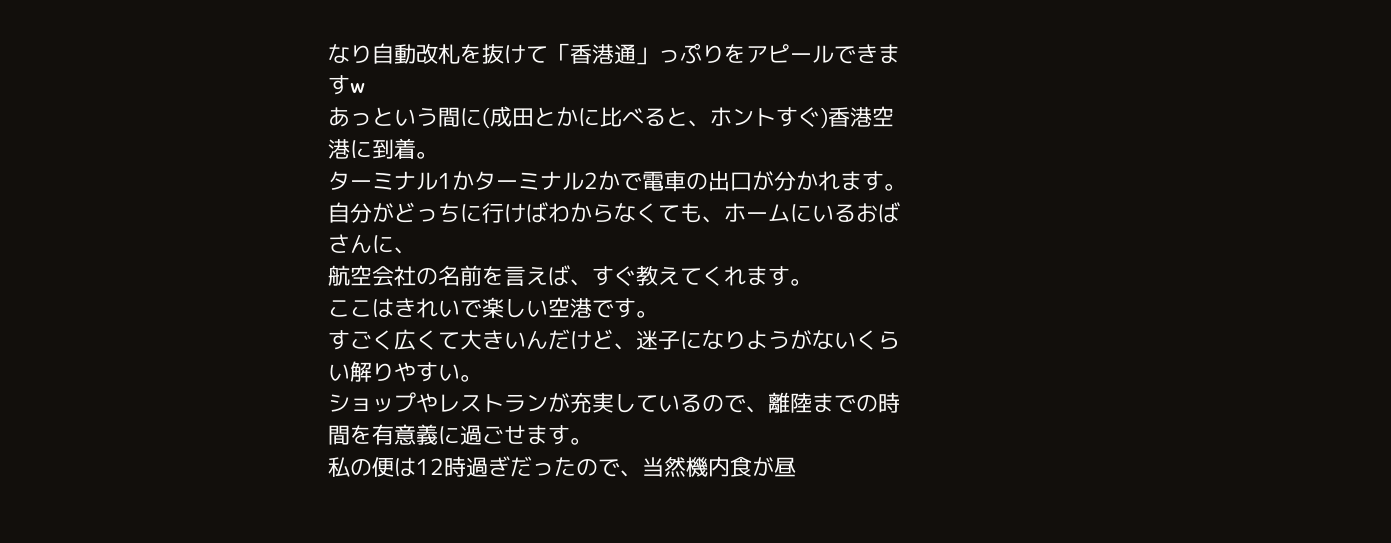なり自動改札を抜けて「香港通」っぷりをアピールできますw
あっという間に(成田とかに比べると、ホントすぐ)香港空港に到着。
ターミナル1かターミナル2かで電車の出口が分かれます。
自分がどっちに行けばわからなくても、ホームにいるおばさんに、
航空会社の名前を言えば、すぐ教えてくれます。
ここはきれいで楽しい空港です。
すごく広くて大きいんだけど、迷子になりようがないくらい解りやすい。
ショップやレストランが充実しているので、離陸までの時間を有意義に過ごせます。
私の便は12時過ぎだったので、当然機内食が昼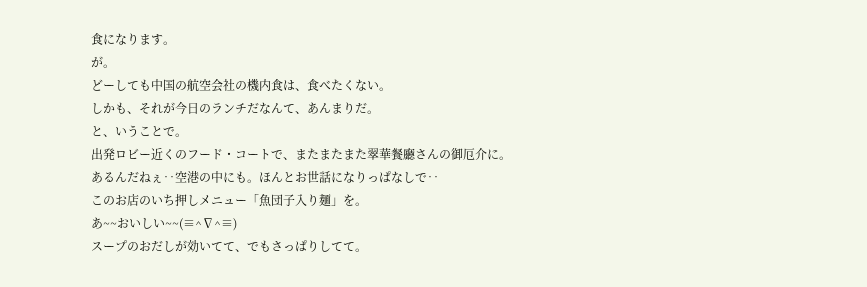食になります。
が。
どーしても中国の航空会社の機内食は、食べたくない。
しかも、それが今日のランチだなんて、あんまりだ。
と、いうことで。
出発ロビー近くのフード・コートで、またまたまた翠華餐廳さんの御厄介に。
あるんだねぇ‥空港の中にも。ほんとお世話になりっぱなしで‥
このお店のいち押しメニュー「魚団子入り麺」を。
あ~~おいしい~~(≡^∇^≡)
スープのおだしが効いてて、でもさっぱりしてて。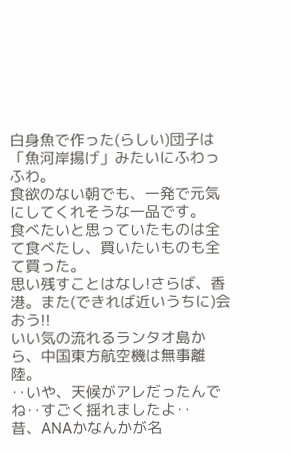白身魚で作った(らしい)団子は「魚河岸揚げ」みたいにふわっふわ。
食欲のない朝でも、一発で元気にしてくれそうな一品です。
食べたいと思っていたものは全て食べたし、買いたいものも全て買った。
思い残すことはなし!さらば、香港。また(できれば近いうちに)会おう!!
いい気の流れるランタオ島から、中国東方航空機は無事離陸。
‥いや、天候がアレだったんでね‥すごく揺れましたよ‥
昔、ANAかなんかが名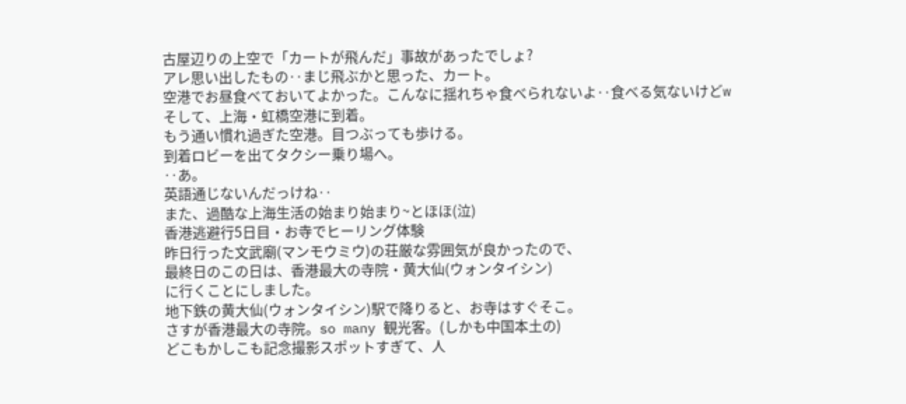古屋辺りの上空で「カートが飛んだ」事故があったでしょ?
アレ思い出したもの‥まじ飛ぶかと思った、カート。
空港でお昼食べておいてよかった。こんなに揺れちゃ食べられないよ‥食べる気ないけどw
そして、上海・虹橋空港に到着。
もう通い慣れ過ぎた空港。目つぶっても歩ける。
到着ロビーを出てタクシー乗り場へ。
‥あ。
英語通じないんだっけね‥
また、過酷な上海生活の始まり始まり~とほほ(泣)
香港逃避行5日目・お寺でヒーリング体験
昨日行った文武廟(マンモウミウ)の荘厳な雰囲気が良かったので、
最終日のこの日は、香港最大の寺院・黄大仙(ウォンタイシン)
に行くことにしました。
地下鉄の黄大仙(ウォンタイシン)駅で降りると、お寺はすぐそこ。
さすが香港最大の寺院。so many 観光客。(しかも中国本土の)
どこもかしこも記念撮影スポットすぎて、人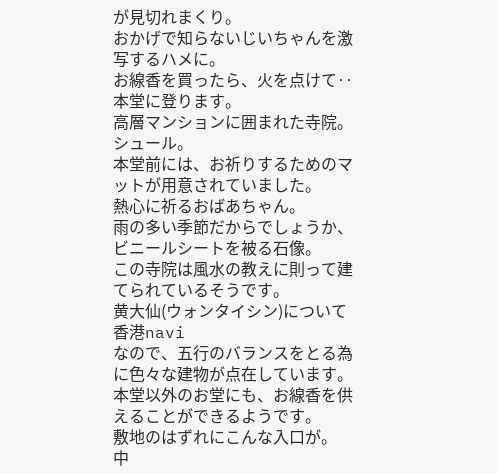が見切れまくり。
おかげで知らないじいちゃんを激写するハメに。
お線香を買ったら、火を点けて‥
本堂に登ります。
高層マンションに囲まれた寺院。シュール。
本堂前には、お祈りするためのマットが用意されていました。
熱心に祈るおばあちゃん。
雨の多い季節だからでしょうか、ビニールシートを被る石像。
この寺院は風水の教えに則って建てられているそうです。
黄大仙(ウォンタイシン)について 香港navi
なので、五行のバランスをとる為に色々な建物が点在しています。
本堂以外のお堂にも、お線香を供えることができるようです。
敷地のはずれにこんな入口が。
中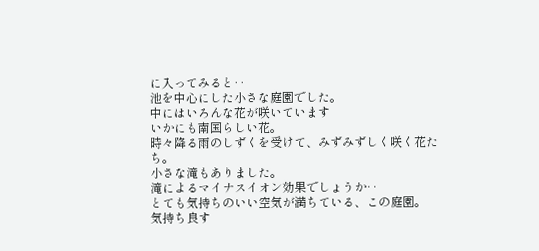に入ってみると‥
池を中心にした小さな庭園でした。
中にはいろんな花が咲いています
いかにも南国らしい花。
時々降る雨のしずくを受けて、みずみずしく咲く花たち。
小さな滝もありました。
滝によるマイナスイオン効果でしょうか‥
とても気持ちのいい空気が満ちている、この庭園。
気持ち良す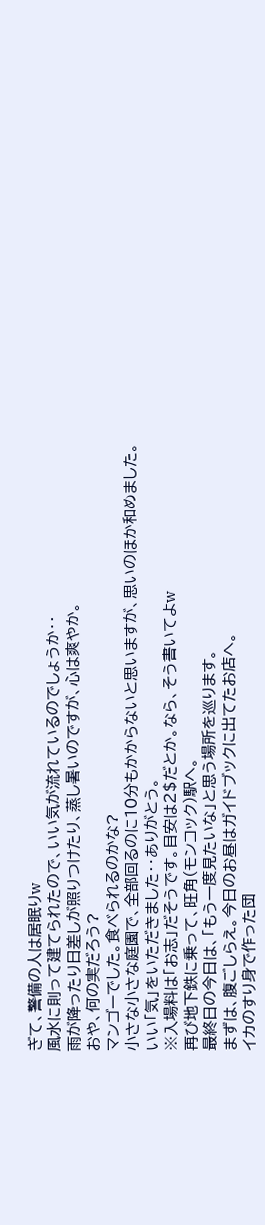ぎて、警備の人は居眠りw
風水に則って建てられたので、いい気が流れているのでしょうか‥
雨が降ったり日差しが照りつけたり、蒸し暑いのですが、心は爽やか。
おや、何の実だろう?
マンゴーでした。食べられるのかな?
小さな小さな庭園で、全部回るのに10分もかからないと思いますが、思いのほか和めました。
いい「気」をいただきました‥ありがとう。
※入場料は「お志」だそうです。目安は2$だとか。なら、そう書いてよw
再び地下鉄に乗って、旺角(モンコック)駅へ。
最終日の今日は、「もう一度見たいな」と思う場所を巡ります。
まずは、腹ごしらえ。今日のお昼はガイドブックに出てたお店へ。
イカのすり身で作った団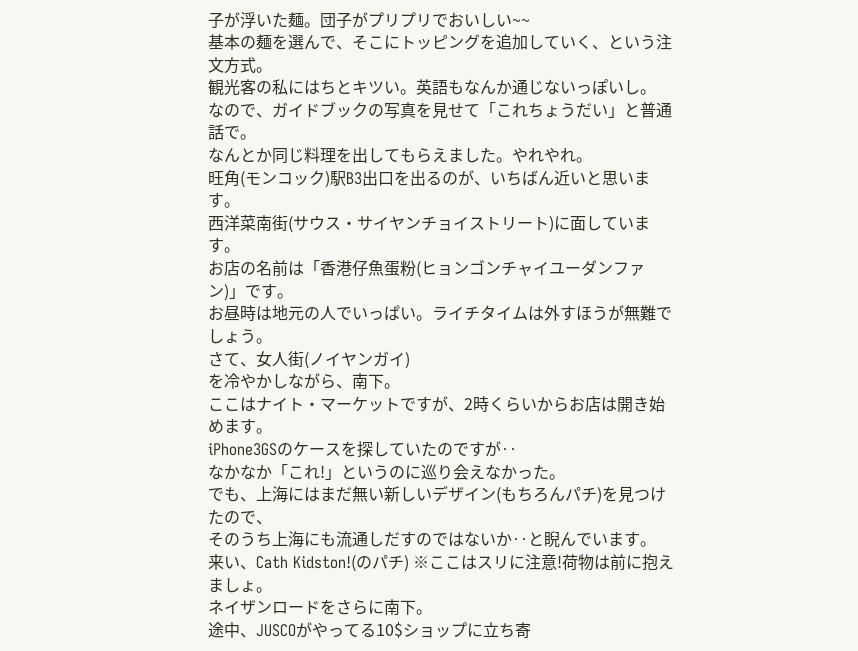子が浮いた麺。団子がプリプリでおいしい~~
基本の麺を選んで、そこにトッピングを追加していく、という注文方式。
観光客の私にはちとキツい。英語もなんか通じないっぽいし。
なので、ガイドブックの写真を見せて「これちょうだい」と普通話で。
なんとか同じ料理を出してもらえました。やれやれ。
旺角(モンコック)駅B3出口を出るのが、いちばん近いと思います。
西洋菜南街(サウス・サイヤンチョイストリート)に面しています。
お店の名前は「香港仔魚蛋粉(ヒョンゴンチャイユーダンファン)」です。
お昼時は地元の人でいっぱい。ライチタイムは外すほうが無難でしょう。
さて、女人街(ノイヤンガイ)
を冷やかしながら、南下。
ここはナイト・マーケットですが、2時くらいからお店は開き始めます。
iPhone3GSのケースを探していたのですが‥
なかなか「これ!」というのに巡り会えなかった。
でも、上海にはまだ無い新しいデザイン(もちろんパチ)を見つけたので、
そのうち上海にも流通しだすのではないか‥と睨んでいます。
来い、Cath Kidston!(のパチ) ※ここはスリに注意!荷物は前に抱えましょ。
ネイザンロードをさらに南下。
途中、JUSCOがやってる10$ショップに立ち寄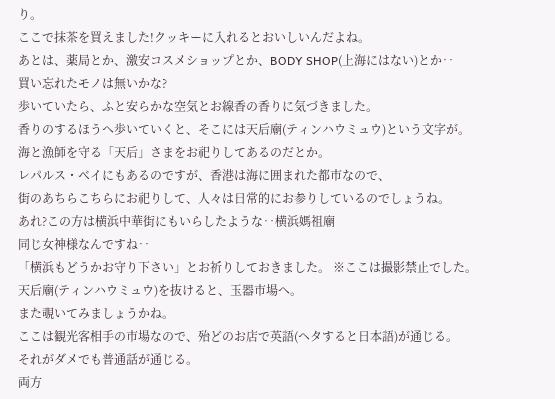り。
ここで抹茶を買えました!クッキーに入れるとおいしいんだよね。
あとは、薬局とか、激安コスメショップとか、BODY SHOP(上海にはない)とか‥
買い忘れたモノは無いかな?
歩いていたら、ふと安らかな空気とお線香の香りに気づきました。
香りのするほうへ歩いていくと、そこには天后廟(ティンハウミュウ)という文字が。
海と漁師を守る「天后」さまをお祀りしてあるのだとか。
レパルス・ベイにもあるのですが、香港は海に囲まれた都市なので、
街のあちらこちらにお祀りして、人々は日常的にお参りしているのでしょうね。
あれ?この方は横浜中華街にもいらしたような‥横浜媽祖廟
同じ女神様なんですね‥
「横浜もどうかお守り下さい」とお祈りしておきました。 ※ここは撮影禁止でした。
天后廟(ティンハウミュウ)を抜けると、玉器市場へ。
また覗いてみましょうかね。
ここは観光客相手の市場なので、殆どのお店で英語(ヘタすると日本語)が通じる。
それがダメでも普通話が通じる。
両方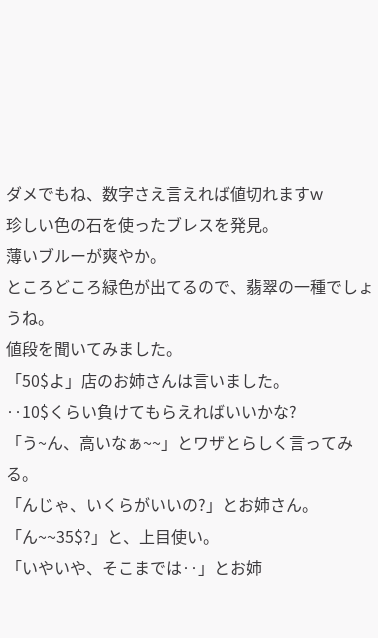ダメでもね、数字さえ言えれば値切れますw
珍しい色の石を使ったブレスを発見。
薄いブルーが爽やか。
ところどころ緑色が出てるので、翡翠の一種でしょうね。
値段を聞いてみました。
「50$よ」店のお姉さんは言いました。
‥10$くらい負けてもらえればいいかな?
「う~ん、高いなぁ~~」とワザとらしく言ってみる。
「んじゃ、いくらがいいの?」とお姉さん。
「ん~~35$?」と、上目使い。
「いやいや、そこまでは‥」とお姉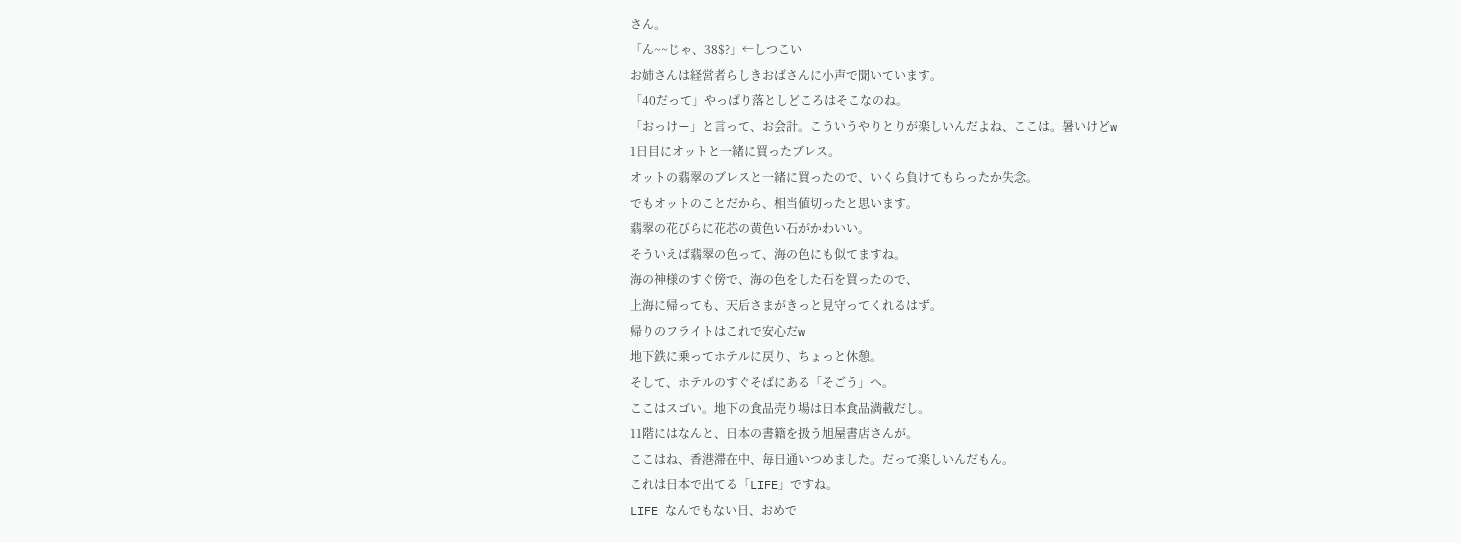さん。
「ん~~じゃ、38$?」←しつこい
お姉さんは経営者らしきおばさんに小声で聞いています。
「40だって」やっぱり落としどころはそこなのね。
「おっけー」と言って、お会計。こういうやりとりが楽しいんだよね、ここは。暑いけどw
1日目にオットと一緒に買ったブレス。
オットの翡翠のブレスと一緒に買ったので、いくら負けてもらったか失念。
でもオットのことだから、相当値切ったと思います。
翡翠の花びらに花芯の黄色い石がかわいい。
そういえば翡翠の色って、海の色にも似てますね。
海の神様のすぐ傍で、海の色をした石を買ったので、
上海に帰っても、天后さまがきっと見守ってくれるはず。
帰りのフライトはこれで安心だw
地下鉄に乗ってホテルに戻り、ちょっと休憩。
そして、ホテルのすぐそばにある「そごう」へ。
ここはスゴい。地下の食品売り場は日本食品満載だし。
11階にはなんと、日本の書籍を扱う旭屋書店さんが。
ここはね、香港滞在中、毎日通いつめました。だって楽しいんだもん。
これは日本で出てる「LIFE」ですね。
LIFE なんでもない日、おめで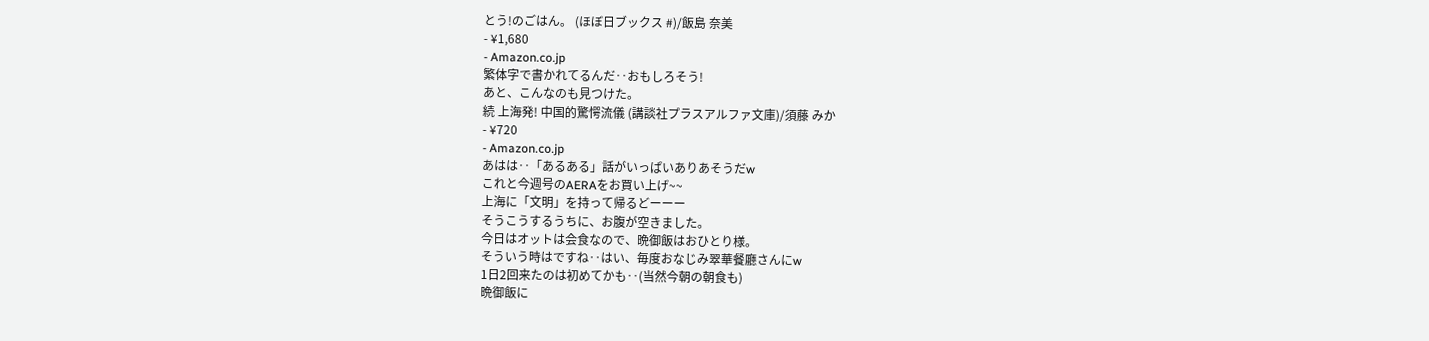とう!のごはん。 (ほぼ日ブックス #)/飯島 奈美
- ¥1,680
- Amazon.co.jp
繁体字で書かれてるんだ‥おもしろそう!
あと、こんなのも見つけた。
続 上海発! 中国的驚愕流儀 (講談社プラスアルファ文庫)/須藤 みか
- ¥720
- Amazon.co.jp
あはは‥「あるある」話がいっぱいありあそうだw
これと今週号のAERAをお買い上げ~~
上海に「文明」を持って帰るどーーー
そうこうするうちに、お腹が空きました。
今日はオットは会食なので、晩御飯はおひとり様。
そういう時はですね‥はい、毎度おなじみ翠華餐廳さんにw
1日2回来たのは初めてかも‥(当然今朝の朝食も)
晩御飯に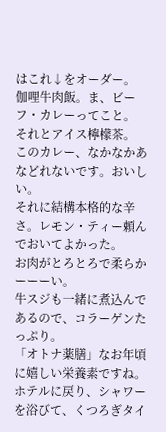はこれ↓をオーダー。
伽哩牛肉飯。ま、ビーフ・カレーってこと。
それとアイス檸檬茶。
このカレー、なかなかあなどれないです。おいしい。
それに結構本格的な辛さ。レモン・ティー頼んでおいてよかった。
お肉がとろとろで柔らかーーーい。
牛スジも一緒に煮込んであるので、コラーゲンたっぷり。
「オトナ薬膳」なお年頃に嬉しい栄養素ですね。
ホテルに戻り、シャワーを浴びて、くつろぎタイ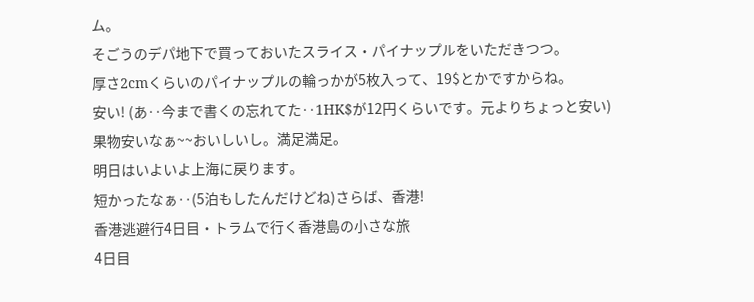ム。
そごうのデパ地下で買っておいたスライス・パイナップルをいただきつつ。
厚さ2cmくらいのパイナップルの輪っかが5枚入って、19$とかですからね。
安い! (あ‥今まで書くの忘れてた‥1HK$が12円くらいです。元よりちょっと安い)
果物安いなぁ~~おいしいし。満足満足。
明日はいよいよ上海に戻ります。
短かったなぁ‥(5泊もしたんだけどね)さらば、香港!
香港逃避行4日目・トラムで行く香港島の小さな旅
4日目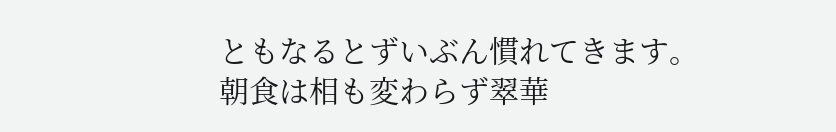ともなるとずいぶん慣れてきます。
朝食は相も変わらず翠華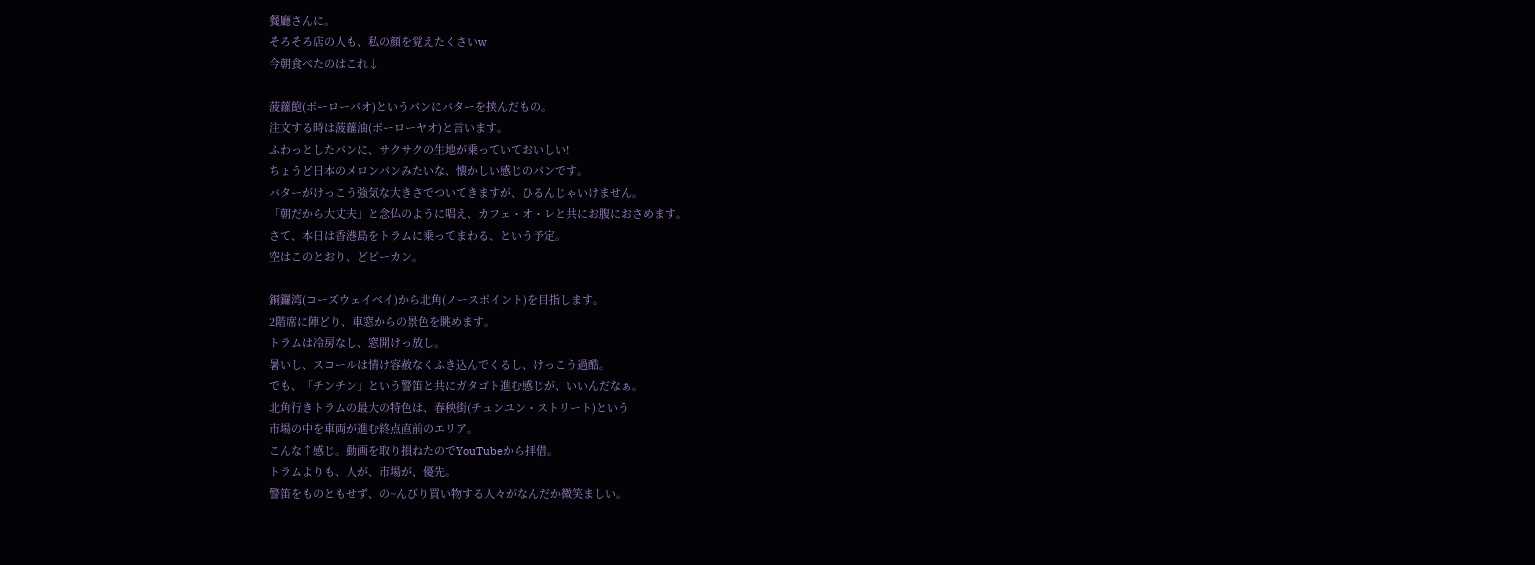餐廳さんに。
そろそろ店の人も、私の顔を覚えたくさいw
今朝食べたのはこれ↓

菠蘿飽(ポーローパオ)というパンにバターを挟んだもの。
注文する時は菠蘿油(ポーローヤオ)と言います。
ふわっとしたパンに、サクサクの生地が乗っていておいしい!
ちょうど日本のメロンパンみたいな、懐かしい感じのパンです。
バターがけっこう強気な大きさでついてきますが、ひるんじゃいけません。
「朝だから大丈夫」と念仏のように唱え、カフェ・オ・レと共にお腹におさめます。
さて、本日は香港島をトラムに乗ってまわる、という予定。
空はこのとおり、どピーカン。

銅鑼湾(コーズウェイベイ)から北角(ノースポイント)を目指します。
2階席に陣どり、車窓からの景色を眺めます。
トラムは冷房なし、窓開けっ放し。
暑いし、スコールは情け容赦なくふき込んでくるし、けっこう過酷。
でも、「チンチン」という警笛と共にガタゴト進む感じが、いいんだなぁ。
北角行きトラムの最大の特色は、春秧街(チュンユン・ストリート)という
市場の中を車両が進む終点直前のエリア。
こんな↑感じ。動画を取り損ねたのでYouTubeから拝借。
トラムよりも、人が、市場が、優先。
警笛をものともせず、の~んびり買い物する人々がなんだか微笑ましい。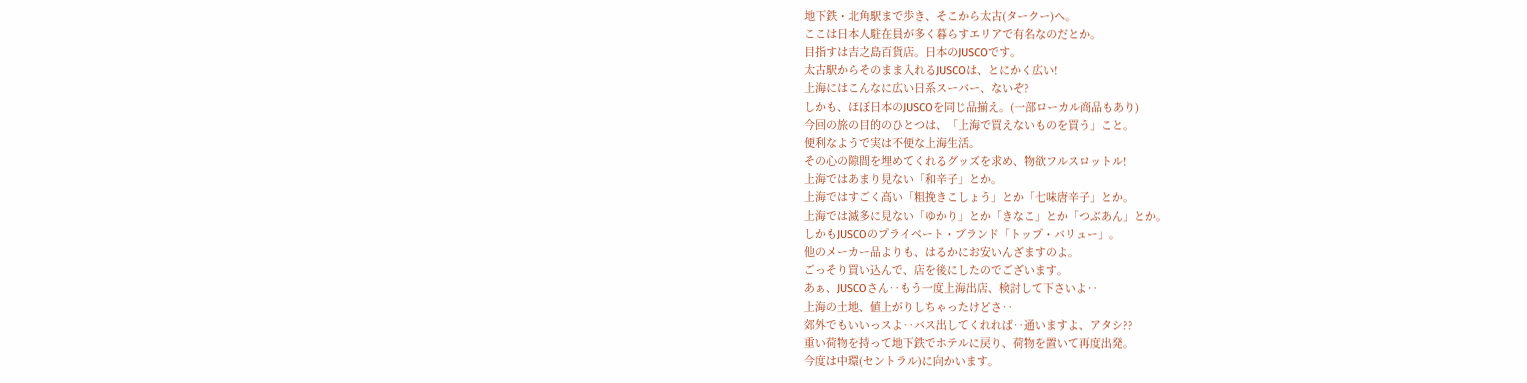地下鉄・北角駅まで歩き、そこから太古(タークー)へ。
ここは日本人駐在員が多く暮らすエリアで有名なのだとか。
目指すは吉之島百貨店。日本のJUSCOです。
太古駅からそのまま入れるJUSCOは、とにかく広い!
上海にはこんなに広い日系スーパー、ないぞ?
しかも、ほぼ日本のJUSCOを同じ品揃え。(一部ローカル商品もあり)
今回の旅の目的のひとつは、「上海で買えないものを買う」こと。
便利なようで実は不便な上海生活。
その心の隙間を埋めてくれるグッズを求め、物欲フルスロットル!
上海ではあまり見ない「和辛子」とか。
上海ではすごく高い「粗挽きこしょう」とか「七味唐辛子」とか。
上海では滅多に見ない「ゆかり」とか「きなこ」とか「つぶあん」とか。
しかもJUSCOのプライベート・ブランド「トップ・バリュー」。
他のメーカー品よりも、はるかにお安いんざますのよ。
ごっそり買い込んで、店を後にしたのでございます。
あぁ、JUSCOさん‥もう一度上海出店、検討して下さいよ‥
上海の土地、値上がりしちゃったけどさ‥
郊外でもいいっスよ‥バス出してくれれば‥通いますよ、アタシ??
重い荷物を持って地下鉄でホテルに戻り、荷物を置いて再度出発。
今度は中環(セントラル)に向かいます。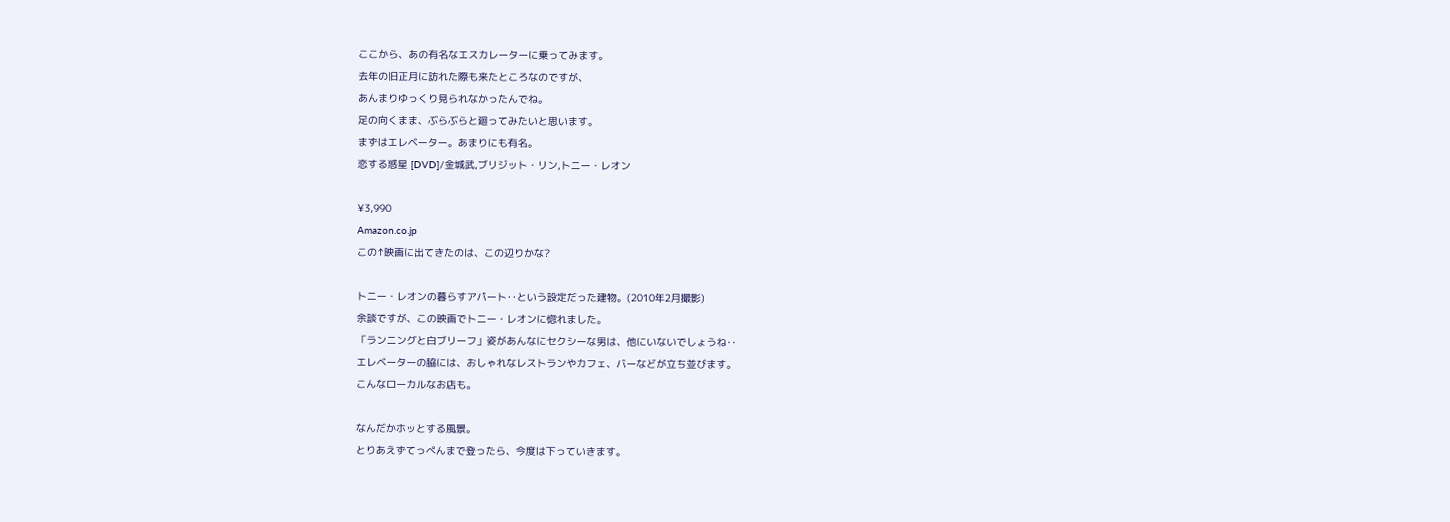ここから、あの有名なエスカレーターに乗ってみます。
去年の旧正月に訪れた際も来たところなのですが、
あんまりゆっくり見られなかったんでね。
足の向くまま、ぶらぶらと廻ってみたいと思います。
まずはエレベーター。あまりにも有名。
恋する惑星 [DVD]/金城武,ブリジット・リン,トニー・レオン

¥3,990
Amazon.co.jp
この↑映画に出てきたのは、この辺りかな?

トニー・レオンの暮らすアパート‥という設定だった建物。(2010年2月撮影)
余談ですが、この映画でトニー・レオンに惚れました。
「ランニングと白ブリーフ」姿があんなにセクシーな男は、他にいないでしょうね‥
エレベーターの脇には、おしゃれなレストランやカフェ、バーなどが立ち並びます。
こんなローカルなお店も。

なんだかホッとする風景。
とりあえずてっぺんまで登ったら、今度は下っていきます。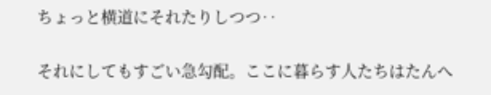ちょっと横道にそれたりしつつ‥

それにしてもすごい急勾配。ここに暮らす人たちはたんへ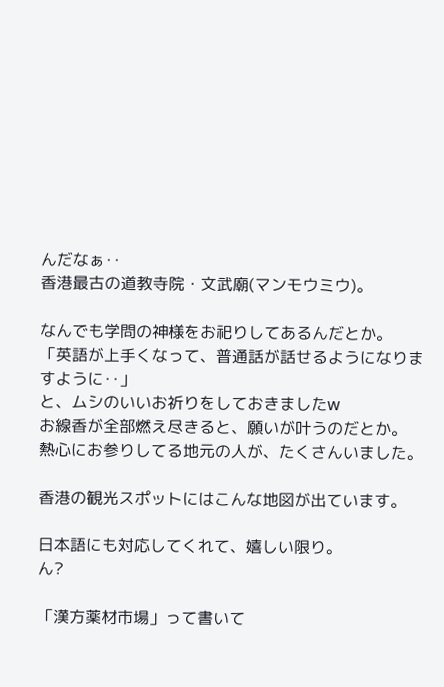んだなぁ‥
香港最古の道教寺院・文武廟(マンモウミウ)。

なんでも学問の神様をお祀りしてあるんだとか。
「英語が上手くなって、普通話が話せるようになりますように‥」
と、ムシのいいお祈りをしておきましたw
お線香が全部燃え尽きると、願いが叶うのだとか。
熱心にお参りしてる地元の人が、たくさんいました。

香港の観光スポットにはこんな地図が出ています。

日本語にも対応してくれて、嬉しい限り。
ん?

「漢方薬材市場」って書いて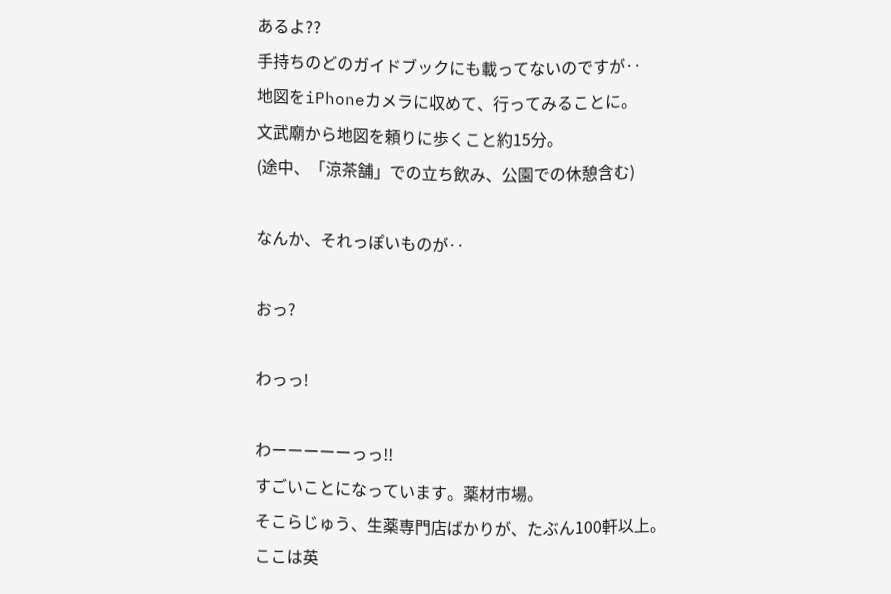あるよ??
手持ちのどのガイドブックにも載ってないのですが‥
地図をiPhoneカメラに収めて、行ってみることに。
文武廟から地図を頼りに歩くこと約15分。
(途中、「涼茶舗」での立ち飲み、公園での休憩含む)

なんか、それっぽいものが‥

おっ?

わっっ!

わーーーーーっっ!!
すごいことになっています。薬材市場。
そこらじゅう、生薬専門店ばかりが、たぶん100軒以上。
ここは英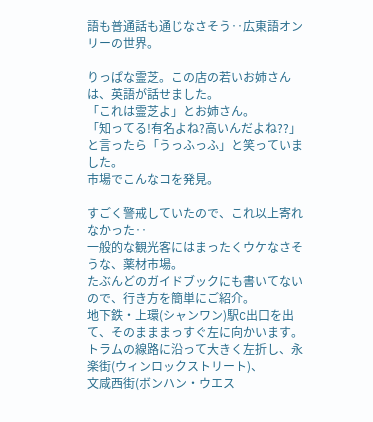語も普通話も通じなさそう‥広東語オンリーの世界。

りっぱな霊芝。この店の若いお姉さんは、英語が話せました。
「これは霊芝よ」とお姉さん。
「知ってる!有名よね?高いんだよね??」
と言ったら「うっふっふ」と笑っていました。
市場でこんなコを発見。

すごく警戒していたので、これ以上寄れなかった‥
一般的な観光客にはまったくウケなさそうな、薬材市場。
たぶんどのガイドブックにも書いてないので、行き方を簡単にご紹介。
地下鉄・上環(シャンワン)駅C出口を出て、そのまままっすぐ左に向かいます。
トラムの線路に沿って大きく左折し、永楽街(ウィンロックストリート)、
文咸西街(ボンハン・ウエス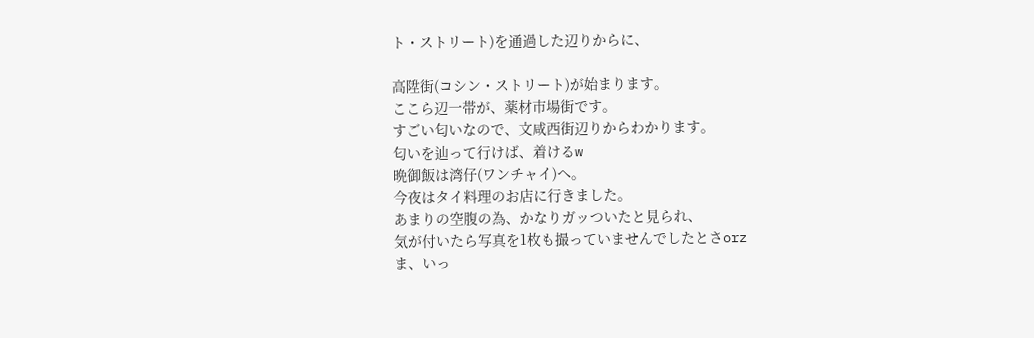ト・ストリート)を通過した辺りからに、

高陞街(コシン・ストリート)が始まります。
ここら辺一帯が、薬材市場街です。
すごい匂いなので、文咸西街辺りからわかります。
匂いを辿って行けば、着けるw
晩御飯は湾仔(ワンチャイ)へ。
今夜はタイ料理のお店に行きました。
あまりの空腹の為、かなりガッついたと見られ、
気が付いたら写真を1枚も撮っていませんでしたとさorz
ま、いっ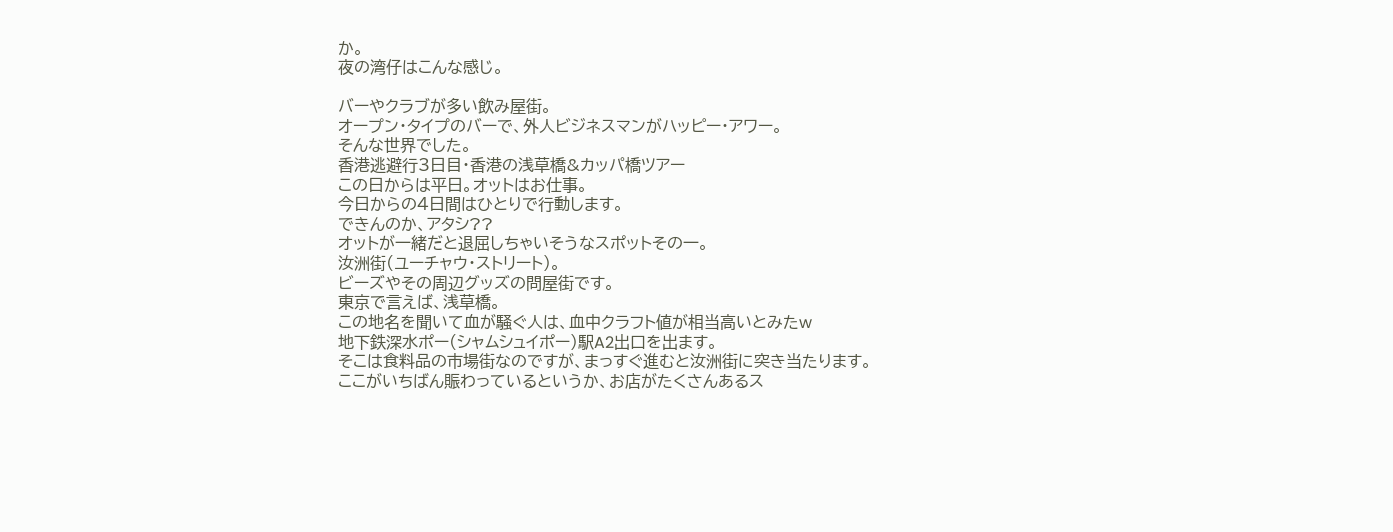か。
夜の湾仔はこんな感じ。

バーやクラブが多い飲み屋街。
オープン・タイプのバーで、外人ビジネスマンがハッピー・アワー。
そんな世界でした。
香港逃避行3日目・香港の浅草橋&カッパ橋ツアー
この日からは平日。オットはお仕事。
今日からの4日間はひとりで行動します。
できんのか、アタシ??
オットが一緒だと退屈しちゃいそうなスポットその一。
汝洲街(ユーチャウ・ストリート)。
ビーズやその周辺グッズの問屋街です。
東京で言えば、浅草橋。
この地名を聞いて血が騒ぐ人は、血中クラフト値が相当高いとみたw
地下鉄深水ポー(シャムシュイポー)駅A2出口を出ます。
そこは食料品の市場街なのですが、まっすぐ進むと汝洲街に突き当たります。
ここがいちばん賑わっているというか、お店がたくさんあるス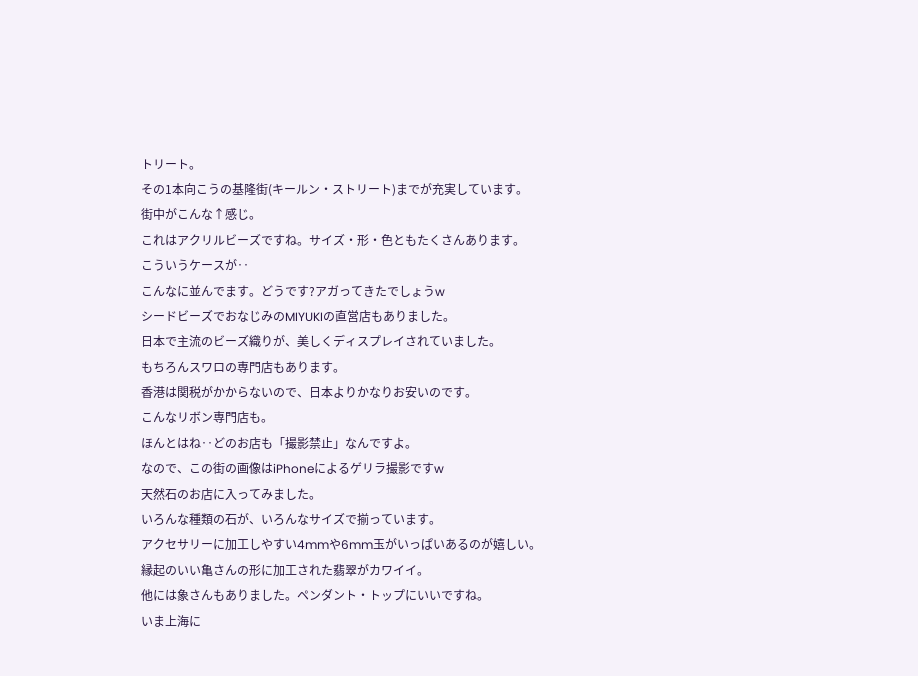トリート。
その1本向こうの基隆街(キールン・ストリート)までが充実しています。
街中がこんな↑感じ。
これはアクリルビーズですね。サイズ・形・色ともたくさんあります。
こういうケースが‥
こんなに並んでます。どうです?アガってきたでしょうw
シードビーズでおなじみのMIYUKIの直営店もありました。
日本で主流のビーズ織りが、美しくディスプレイされていました。
もちろんスワロの専門店もあります。
香港は関税がかからないので、日本よりかなりお安いのです。
こんなリボン専門店も。
ほんとはね‥どのお店も「撮影禁止」なんですよ。
なので、この街の画像はiPhoneによるゲリラ撮影ですw
天然石のお店に入ってみました。
いろんな種類の石が、いろんなサイズで揃っています。
アクセサリーに加工しやすい4mmや6mm玉がいっぱいあるのが嬉しい。
縁起のいい亀さんの形に加工された翡翠がカワイイ。
他には象さんもありました。ペンダント・トップにいいですね。
いま上海に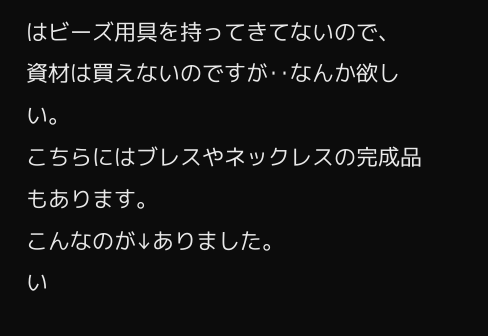はビーズ用具を持ってきてないので、
資材は買えないのですが‥なんか欲しい。
こちらにはブレスやネックレスの完成品もあります。
こんなのが↓ありました。
い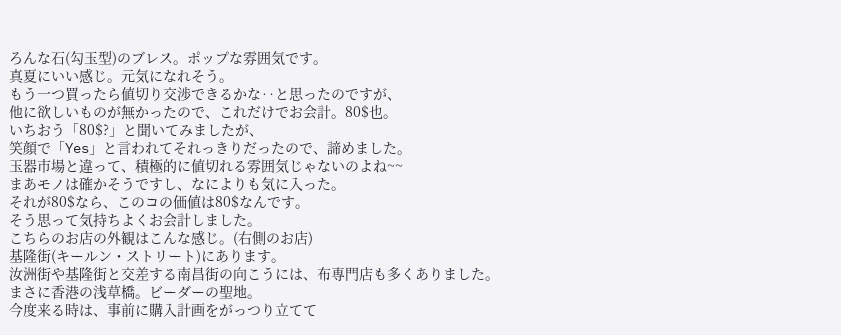ろんな石(勾玉型)のブレス。ポップな雰囲気です。
真夏にいい感じ。元気になれそう。
もう一つ買ったら値切り交渉できるかな‥と思ったのですが、
他に欲しいものが無かったので、これだけでお会計。80$也。
いちおう「80$?」と聞いてみましたが、
笑顔で「Yes」と言われてそれっきりだったので、諦めました。
玉器市場と違って、積極的に値切れる雰囲気じゃないのよね~~
まあモノは確かそうですし、なによりも気に入った。
それが80$なら、このコの価値は80$なんです。
そう思って気持ちよくお会計しました。
こちらのお店の外観はこんな感じ。(右側のお店)
基隆街(キールン・ストリート)にあります。
汝洲街や基隆街と交差する南昌街の向こうには、布専門店も多くありました。
まさに香港の浅草橋。ビーダーの聖地。
今度来る時は、事前に購入計画をがっつり立てて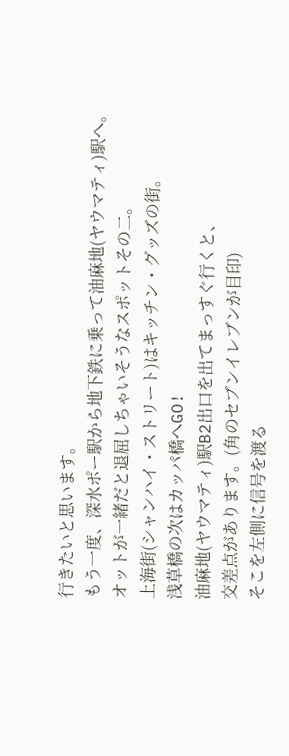行きたいと思います。
もう一度、深水ポー駅から地下鉄に乗って油麻地(ヤウマティ)駅へ。
オットが一緒だと退屈しちゃいそうなスポットその二。
上海街(シャンハイ・ストリート)はキッチン・グッズの街。
浅草橋の次はカッパ橋へGO!
油麻地(ヤウマティ)駅B2出口を出てまっすぐ行くと、
交差点があります。(角のセブンイレブンが目印)
そこを左側に信号を渡る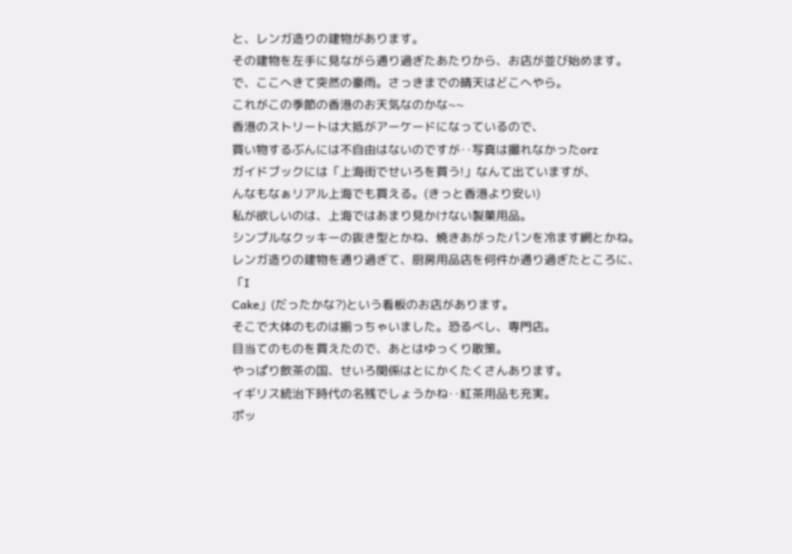と、レンガ造りの建物があります。
その建物を左手に見ながら通り過ぎたあたりから、お店が並び始めます。
で、ここへきて突然の豪雨。さっきまでの晴天はどこへやら。
これがこの季節の香港のお天気なのかな~~
香港のストリートは大抵がアーケードになっているので、
買い物するぶんには不自由はないのですが‥写真は撮れなかったorz
ガイドブックには「上海街でせいろを買う!」なんて出ていますが、
んなもなぁリアル上海でも買える。(きっと香港より安い)
私が欲しいのは、上海ではあまり見かけない製菓用品。
シンプルなクッキーの抜き型とかね、焼きあがったパンを冷ます網とかね。
レンガ造りの建物を通り過ぎて、厨房用品店を何件か通り過ぎたところに、
「I
Cake」(だったかな?)という看板のお店があります。
そこで大体のものは揃っちゃいました。恐るべし、専門店。
目当てのものを買えたので、あとはゆっくり散策。
やっぱり飲茶の国、せいろ関係はとにかくたくさんあります。
イギリス統治下時代の名残でしょうかね‥紅茶用品も充実。
ポッ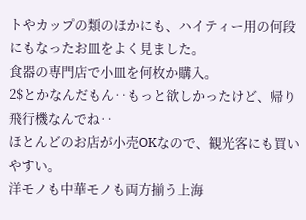トやカップの類のほかにも、ハイティー用の何段にもなったお皿をよく見ました。
食器の専門店で小皿を何枚か購入。
2$とかなんだもん‥もっと欲しかったけど、帰り飛行機なんでね‥
ほとんどのお店が小売OKなので、観光客にも買いやすい。
洋モノも中華モノも両方揃う上海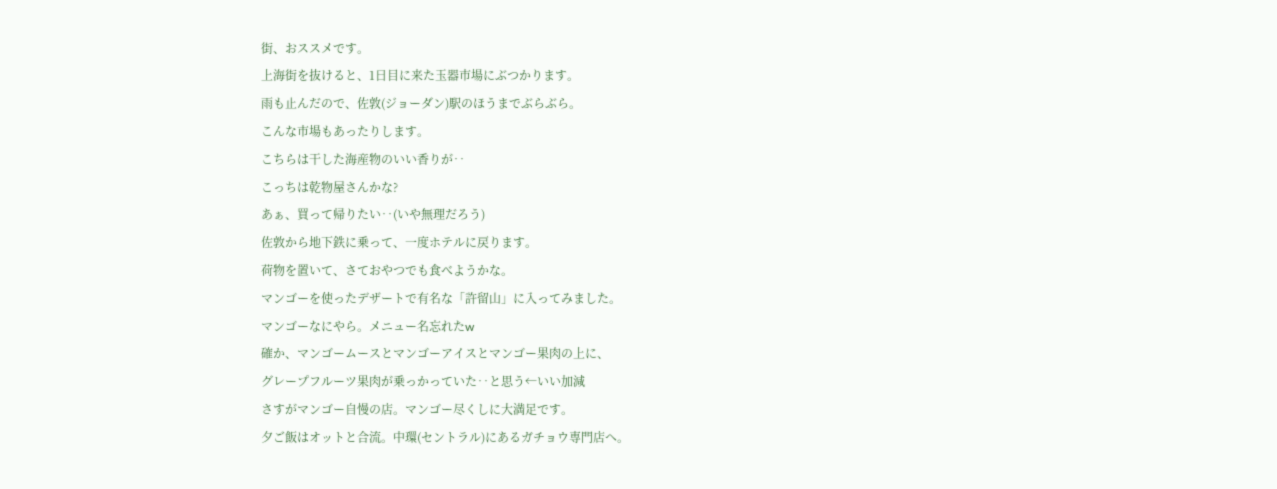街、おススメです。
上海街を抜けると、1日目に来た玉器市場にぶつかります。
雨も止んだので、佐敦(ジョーダン)駅のほうまでぶらぶら。
こんな市場もあったりします。
こちらは干した海産物のいい香りが‥
こっちは乾物屋さんかな?
あぁ、買って帰りたい‥(いや無理だろう)
佐敦から地下鉄に乗って、一度ホテルに戻ります。
荷物を置いて、さておやつでも食べようかな。
マンゴーを使ったデザートで有名な「許留山」に入ってみました。
マンゴーなにやら。メニュー名忘れたw
確か、マンゴームースとマンゴーアイスとマンゴー果肉の上に、
グレープフルーツ果肉が乗っかっていた‥と思う←いい加減
さすがマンゴー自慢の店。マンゴー尽くしに大満足です。
夕ご飯はオットと合流。中環(セントラル)にあるガチョウ専門店へ。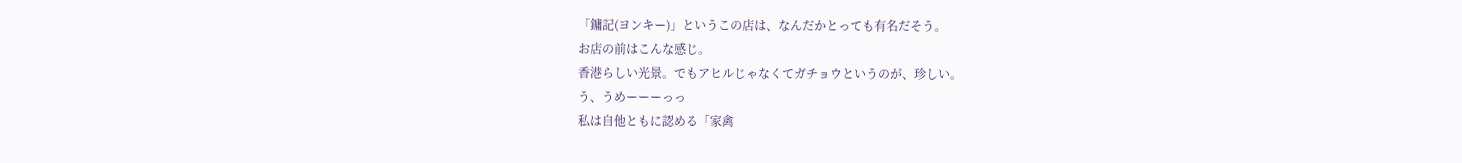「鏞記(ヨンキー)」というこの店は、なんだかとっても有名だそう。
お店の前はこんな感じ。
香港らしい光景。でもアヒルじゃなくてガチョウというのが、珍しい。
う、うめーーーっっ
私は自他ともに認める「家禽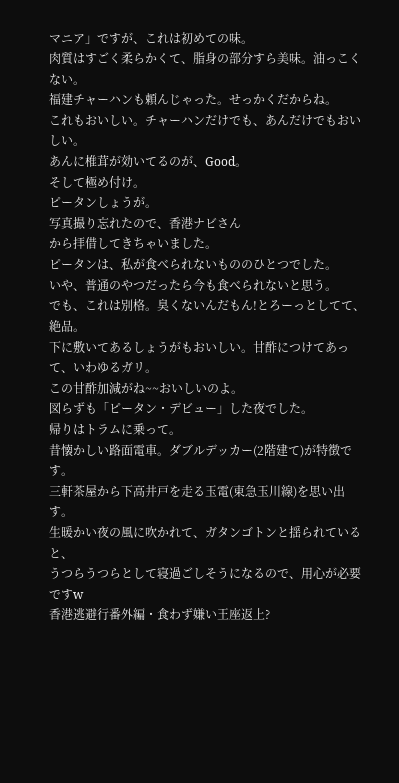マニア」ですが、これは初めての味。
肉質はすごく柔らかくて、脂身の部分すら美味。油っこくない。
福建チャーハンも頼んじゃった。せっかくだからね。
これもおいしい。チャーハンだけでも、あんだけでもおいしい。
あんに椎茸が効いてるのが、Good。
そして極め付け。
ピータンしょうが。
写真撮り忘れたので、香港ナビさん
から拝借してきちゃいました。
ピータンは、私が食べられないもののひとつでした。
いや、普通のやつだったら今も食べられないと思う。
でも、これは別格。臭くないんだもん!とろーっとしてて、絶品。
下に敷いてあるしょうがもおいしい。甘酢につけてあって、いわゆるガリ。
この甘酢加減がね~~おいしいのよ。
図らずも「ピータン・デビュー」した夜でした。
帰りはトラムに乗って。
昔懐かしい路面電車。ダブルデッカー(2階建て)が特徴です。
三軒茶屋から下高井戸を走る玉電(東急玉川線)を思い出す。
生暖かい夜の風に吹かれて、ガタンゴトンと揺られていると、
うつらうつらとして寝過ごしそうになるので、用心が必要ですw
香港逃避行番外編・食わず嫌い王座返上?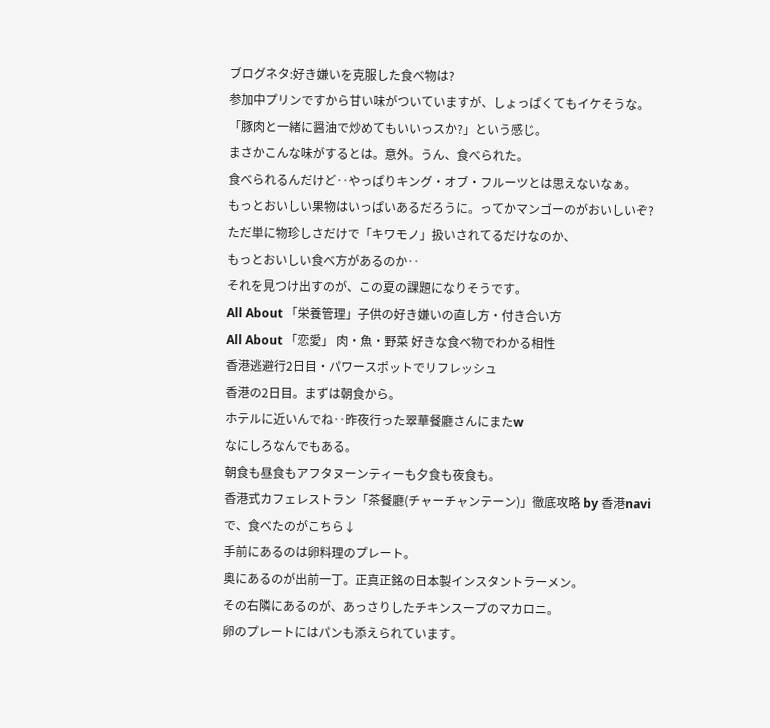ブログネタ:好き嫌いを克服した食べ物は?
参加中プリンですから甘い味がついていますが、しょっぱくてもイケそうな。
「豚肉と一緒に醤油で炒めてもいいっスか?」という感じ。
まさかこんな味がするとは。意外。うん、食べられた。
食べられるんだけど‥やっぱりキング・オブ・フルーツとは思えないなぁ。
もっとおいしい果物はいっぱいあるだろうに。ってかマンゴーのがおいしいぞ?
ただ単に物珍しさだけで「キワモノ」扱いされてるだけなのか、
もっとおいしい食べ方があるのか‥
それを見つけ出すのが、この夏の課題になりそうです。
All About 「栄養管理」子供の好き嫌いの直し方・付き合い方
All About 「恋愛」 肉・魚・野菜 好きな食べ物でわかる相性
香港逃避行2日目・パワースポットでリフレッシュ
香港の2日目。まずは朝食から。
ホテルに近いんでね‥昨夜行った翠華餐廳さんにまたw
なにしろなんでもある。
朝食も昼食もアフタヌーンティーも夕食も夜食も。
香港式カフェレストラン「茶餐廳(チャーチャンテーン)」徹底攻略 by 香港navi
で、食べたのがこちら↓
手前にあるのは卵料理のプレート。
奥にあるのが出前一丁。正真正銘の日本製インスタントラーメン。
その右隣にあるのが、あっさりしたチキンスープのマカロニ。
卵のプレートにはパンも添えられています。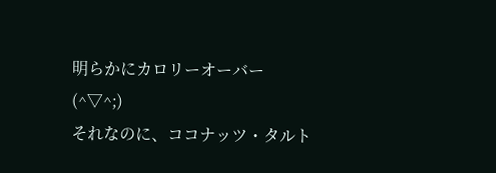明らかにカロリーオーバー (^▽^;)
それなのに、ココナッツ・タルト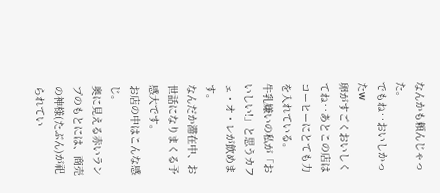なんかも頼んじゃった。
でもね‥おいしかったw
卵がすごくおいしくてね‥あとこの店はコーヒーにとても力を入れている。
牛乳嫌いの私が「おいしい!」と思うカフェ・オ・レが飲めます。
なんだか滞在中、お世話になりまくる予感大です。
お店の中はこんな感じ。
奥に見える赤いランプのもとには、商売の神様(たぶん)が祀られてい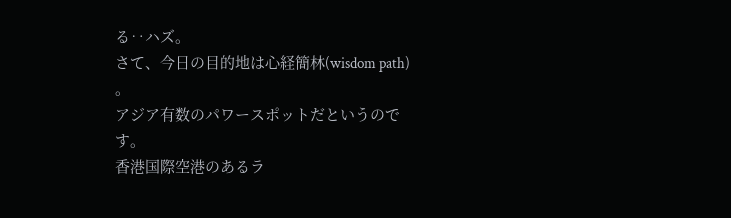る‥ハズ。
さて、今日の目的地は心経簡林(wisdom path)
。
アジア有数のパワースポットだというのです。
香港国際空港のあるラ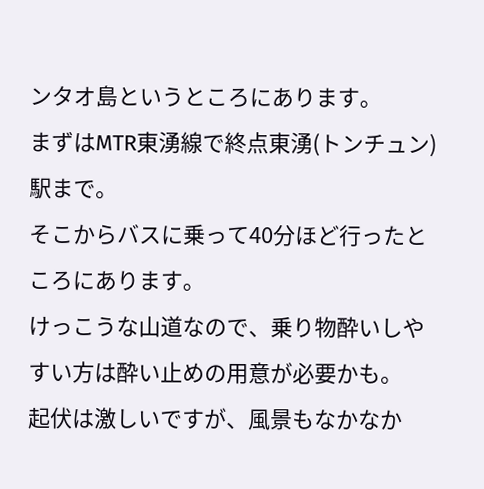ンタオ島というところにあります。
まずはMTR東湧線で終点東湧(トンチュン)駅まで。
そこからバスに乗って40分ほど行ったところにあります。
けっこうな山道なので、乗り物酔いしやすい方は酔い止めの用意が必要かも。
起伏は激しいですが、風景もなかなか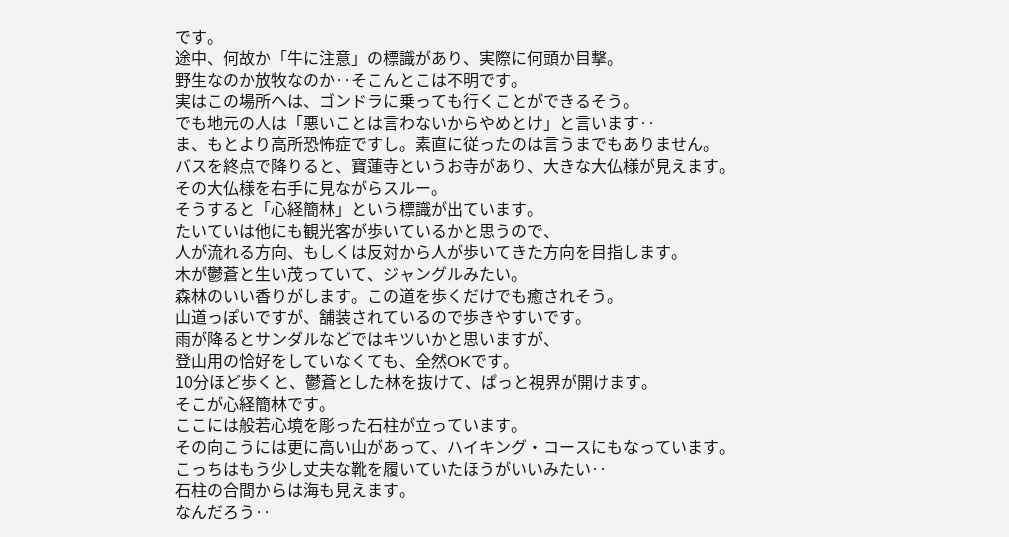です。
途中、何故か「牛に注意」の標識があり、実際に何頭か目撃。
野生なのか放牧なのか‥そこんとこは不明です。
実はこの場所へは、ゴンドラに乗っても行くことができるそう。
でも地元の人は「悪いことは言わないからやめとけ」と言います‥
ま、もとより高所恐怖症ですし。素直に従ったのは言うまでもありません。
バスを終点で降りると、寶蓮寺というお寺があり、大きな大仏様が見えます。
その大仏様を右手に見ながらスルー。
そうすると「心経簡林」という標識が出ています。
たいていは他にも観光客が歩いているかと思うので、
人が流れる方向、もしくは反対から人が歩いてきた方向を目指します。
木が鬱蒼と生い茂っていて、ジャングルみたい。
森林のいい香りがします。この道を歩くだけでも癒されそう。
山道っぽいですが、舗装されているので歩きやすいです。
雨が降るとサンダルなどではキツいかと思いますが、
登山用の恰好をしていなくても、全然OKです。
10分ほど歩くと、鬱蒼とした林を抜けて、ぱっと視界が開けます。
そこが心経簡林です。
ここには般若心境を彫った石柱が立っています。
その向こうには更に高い山があって、ハイキング・コースにもなっています。
こっちはもう少し丈夫な靴を履いていたほうがいいみたい‥
石柱の合間からは海も見えます。
なんだろう‥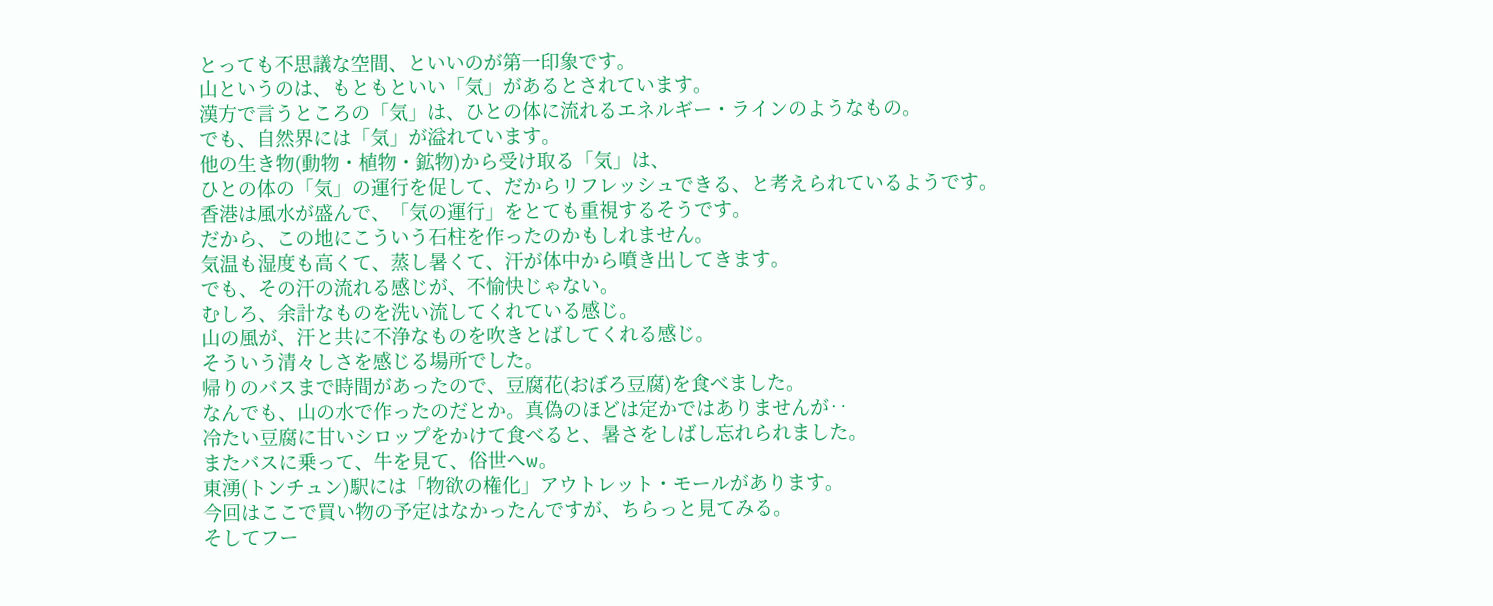とっても不思議な空間、といいのが第一印象です。
山というのは、もともといい「気」があるとされています。
漢方で言うところの「気」は、ひとの体に流れるエネルギー・ラインのようなもの。
でも、自然界には「気」が溢れています。
他の生き物(動物・植物・鉱物)から受け取る「気」は、
ひとの体の「気」の運行を促して、だからリフレッシュできる、と考えられているようです。
香港は風水が盛んで、「気の運行」をとても重視するそうです。
だから、この地にこういう石柱を作ったのかもしれません。
気温も湿度も高くて、蒸し暑くて、汗が体中から噴き出してきます。
でも、その汗の流れる感じが、不愉快じゃない。
むしろ、余計なものを洗い流してくれている感じ。
山の風が、汗と共に不浄なものを吹きとばしてくれる感じ。
そういう清々しさを感じる場所でした。
帰りのバスまで時間があったので、豆腐花(おぼろ豆腐)を食べました。
なんでも、山の水で作ったのだとか。真偽のほどは定かではありませんが‥
冷たい豆腐に甘いシロップをかけて食べると、暑さをしばし忘れられました。
またバスに乗って、牛を見て、俗世へw。
東湧(トンチュン)駅には「物欲の権化」アウトレット・モールがあります。
今回はここで買い物の予定はなかったんですが、ちらっと見てみる。
そしてフー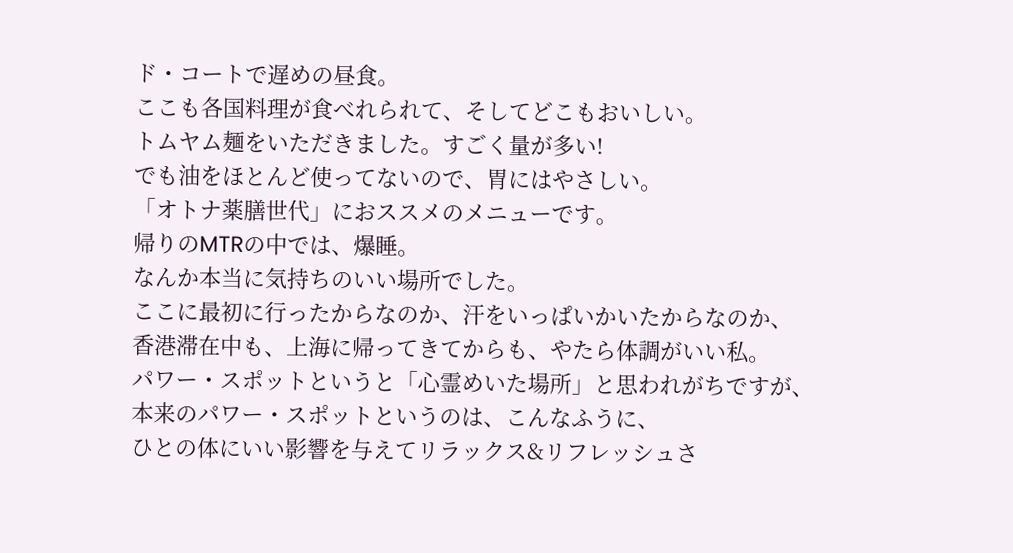ド・コートで遅めの昼食。
ここも各国料理が食べれられて、そしてどこもおいしい。
トムヤム麺をいただきました。すごく量が多い!
でも油をほとんど使ってないので、胃にはやさしい。
「オトナ薬膳世代」におススメのメニューです。
帰りのMTRの中では、爆睡。
なんか本当に気持ちのいい場所でした。
ここに最初に行ったからなのか、汗をいっぱいかいたからなのか、
香港滞在中も、上海に帰ってきてからも、やたら体調がいい私。
パワー・スポットというと「心霊めいた場所」と思われがちですが、
本来のパワー・スポットというのは、こんなふうに、
ひとの体にいい影響を与えてリラックス&リフレッシュさ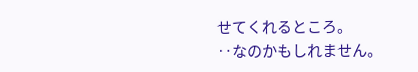せてくれるところ。
‥なのかもしれません。